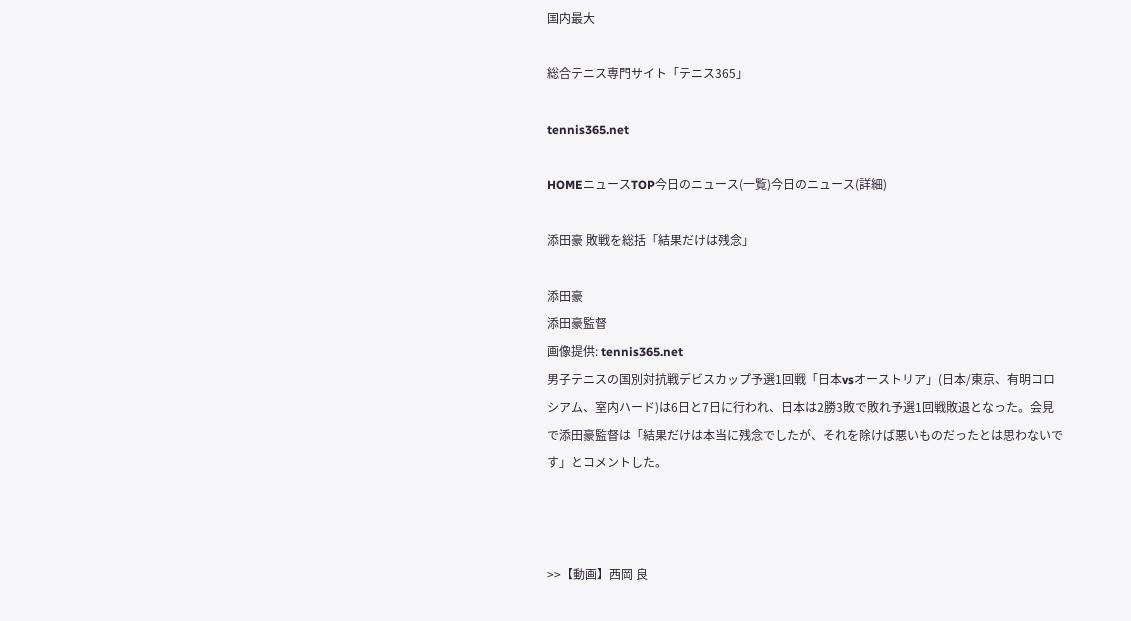国内最大

総合テニス専門サイト「テニス365」

tennis365.net

HOMEニュースTOP今日のニュース(一覧)今日のニュース(詳細)

添田豪 敗戦を総括「結果だけは残念」

添田豪
添田豪監督
画像提供: tennis365.net
男子テニスの国別対抗戦デビスカップ予選1回戦「日本vsオーストリア」(日本/東京、有明コロシアム、室内ハード)は6日と7日に行われ、日本は2勝3敗で敗れ予選1回戦敗退となった。会見で添田豪監督は「結果だけは本当に残念でしたが、それを除けば悪いものだったとは思わないです」とコメントした。



>>【動画】西岡 良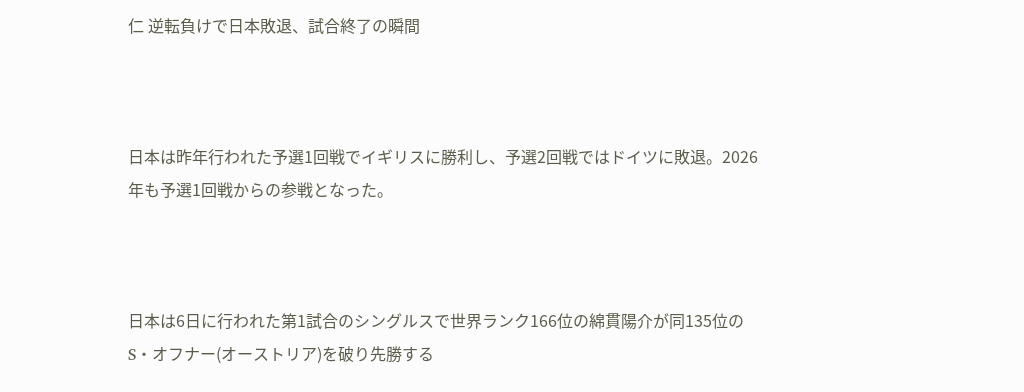仁 逆転負けで日本敗退、試合終了の瞬間



日本は昨年行われた予選1回戦でイギリスに勝利し、予選2回戦ではドイツに敗退。2026年も予選1回戦からの参戦となった。



日本は6日に行われた第1試合のシングルスで世界ランク166位の綿貫陽介が同135位のS・オフナー(オーストリア)を破り先勝する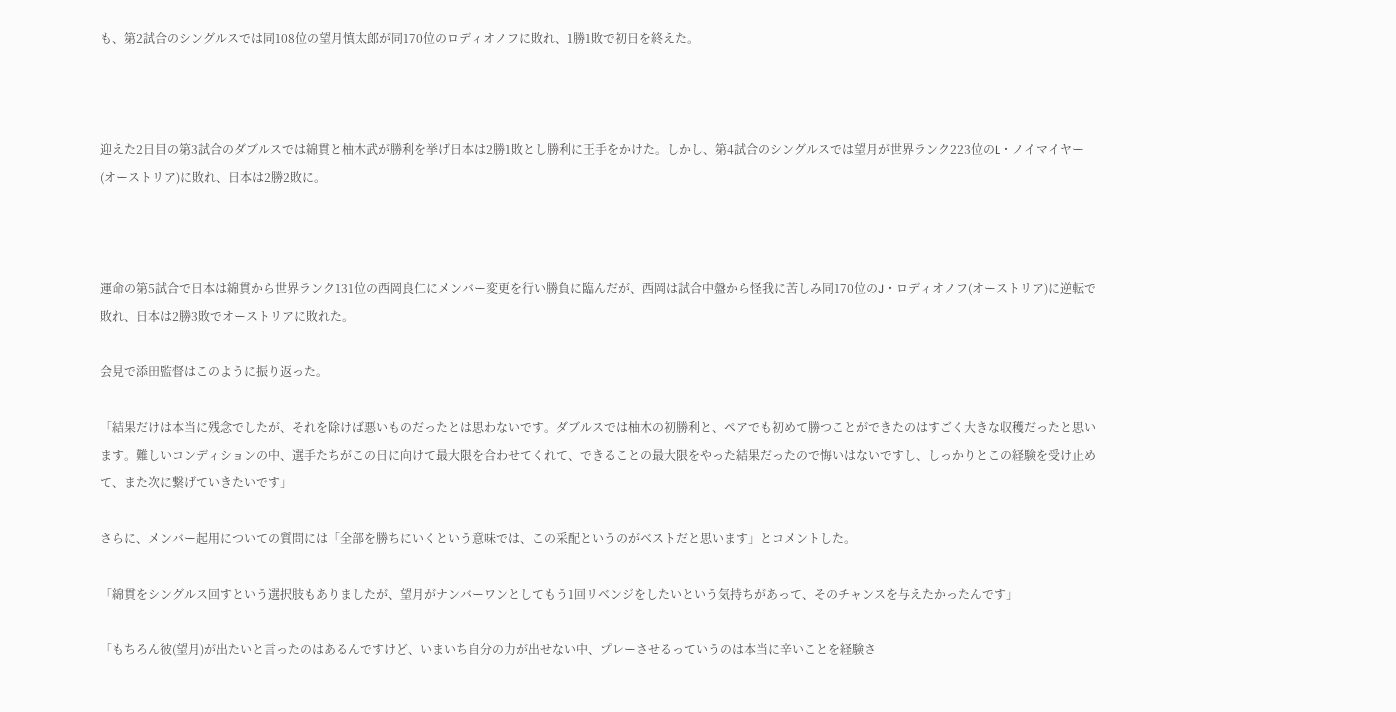も、第2試合のシングルスでは同108位の望月慎太郎が同170位のロディオノフに敗れ、1勝1敗で初日を終えた。



迎えた2日目の第3試合のダブルスでは綿貫と柚木武が勝利を挙げ日本は2勝1敗とし勝利に王手をかけた。しかし、第4試合のシングルスでは望月が世界ランク223位のL・ノイマイヤー(オーストリア)に敗れ、日本は2勝2敗に。



運命の第5試合で日本は綿貫から世界ランク131位の西岡良仁にメンバー変更を行い勝負に臨んだが、西岡は試合中盤から怪我に苦しみ同170位のJ・ロディオノフ(オーストリア)に逆転で敗れ、日本は2勝3敗でオーストリアに敗れた。

会見で添田監督はこのように振り返った。

「結果だけは本当に残念でしたが、それを除けば悪いものだったとは思わないです。ダブルスでは柚木の初勝利と、ペアでも初めて勝つことができたのはすごく大きな収穫だったと思います。難しいコンディションの中、選手たちがこの日に向けて最大限を合わせてくれて、できることの最大限をやった結果だったので悔いはないですし、しっかりとこの経験を受け止めて、また次に繋げていきたいです」

さらに、メンバー起用についての質問には「全部を勝ちにいくという意味では、この采配というのがベストだと思います」とコメントした。

「綿貫をシングルス回すという選択肢もありましたが、望月がナンバーワンとしてもう1回リベンジをしたいという気持ちがあって、そのチャンスを与えたかったんです」

「もちろん彼(望月)が出たいと言ったのはあるんですけど、いまいち自分の力が出せない中、プレーさせるっていうのは本当に辛いことを経験さ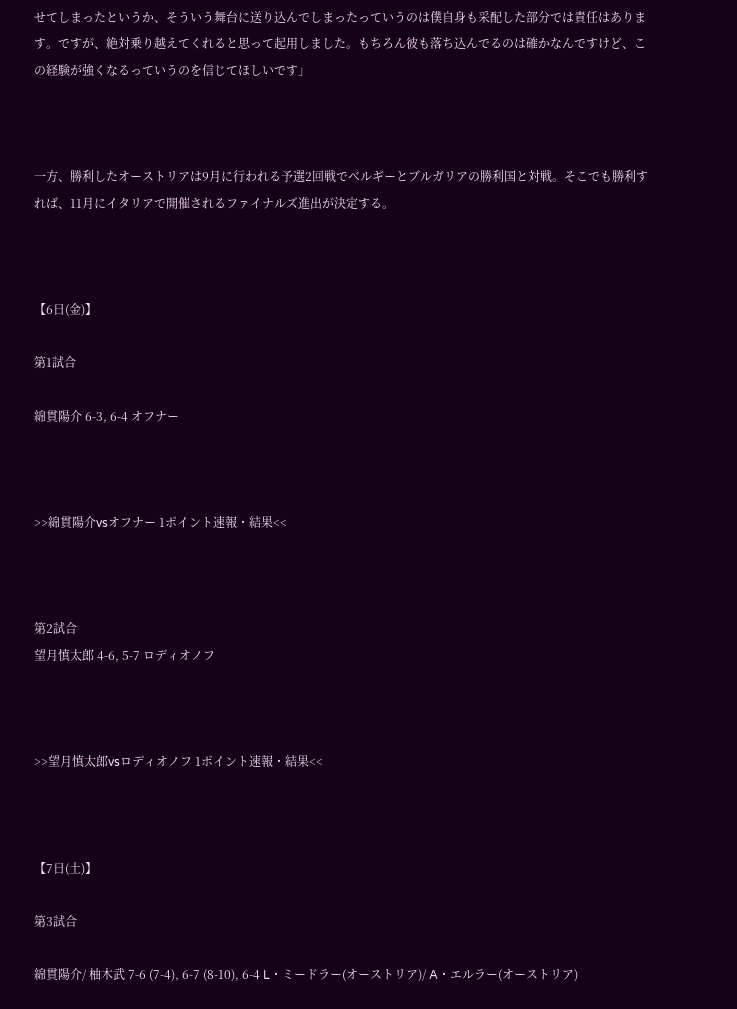せてしまったというか、そういう舞台に送り込んでしまったっていうのは僕自身も采配した部分では責任はあります。ですが、絶対乗り越えてくれると思って起用しました。もちろん彼も落ち込んでるのは確かなんですけど、この経験が強くなるっていうのを信じてほしいです」



一方、勝利したオーストリアは9月に行われる予選2回戦でベルギーとブルガリアの勝利国と対戦。そこでも勝利すれば、11月にイタリアで開催されるファイナルズ進出が決定する。



【6日(金)】

第1試合

綿貫陽介 6-3, 6-4 オフナー



>>綿貫陽介vsオフナー 1ポイント速報・結果<<



第2試合
望月慎太郎 4-6, 5-7 ロディオノフ



>>望月慎太郎vsロディオノフ 1ポイント速報・結果<<



【7日(土)】

第3試合

綿貫陽介/ 柚木武 7-6 (7-4), 6-7 (8-10), 6-4 L・ミードラー(オーストリア)/ A・エルラー(オーストリア)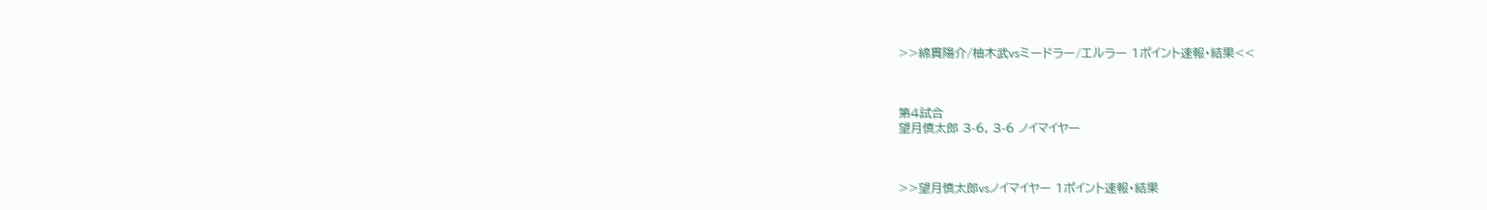>>綿貫陽介/柚木武vsミードラー/エルラー 1ポイント速報・結果<<



第4試合
望月慎太郎 3-6, 3-6 ノイマイヤー



>>望月慎太郎vsノイマイヤー 1ポイント速報・結果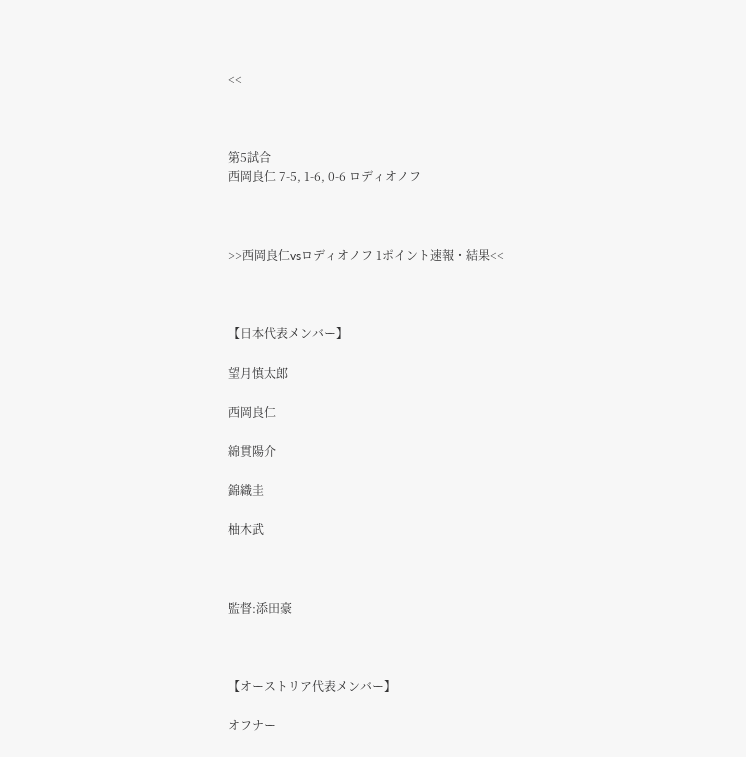<<



第5試合
西岡良仁 7-5, 1-6, 0-6 ロディオノフ



>>西岡良仁vsロディオノフ 1ポイント速報・結果<<



【日本代表メンバー】

望月慎太郎

西岡良仁

綿貫陽介

錦織圭

柚木武



監督:添田豪



【オーストリア代表メンバー】

オフナー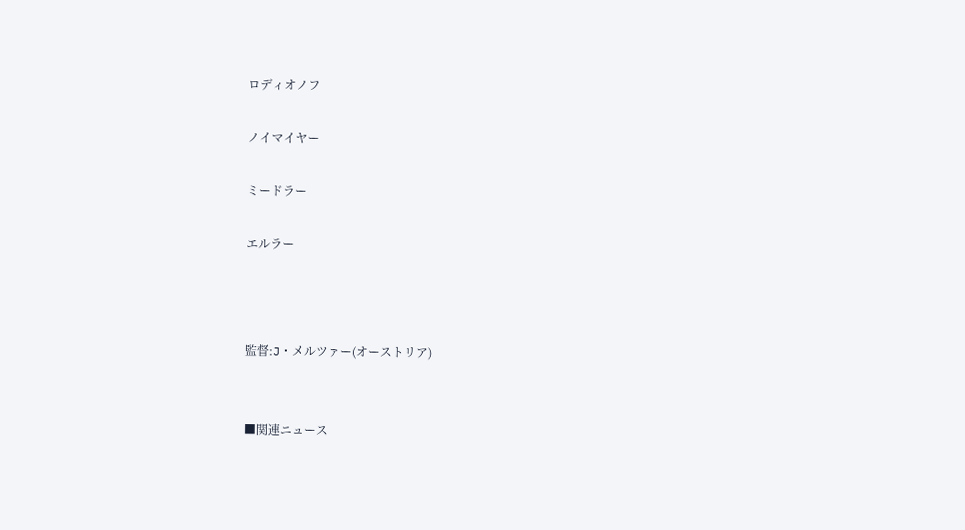ロディオノフ

ノイマイヤー

ミードラー

エルラー



監督:J・メルツァー(オーストリア)


■関連ニュース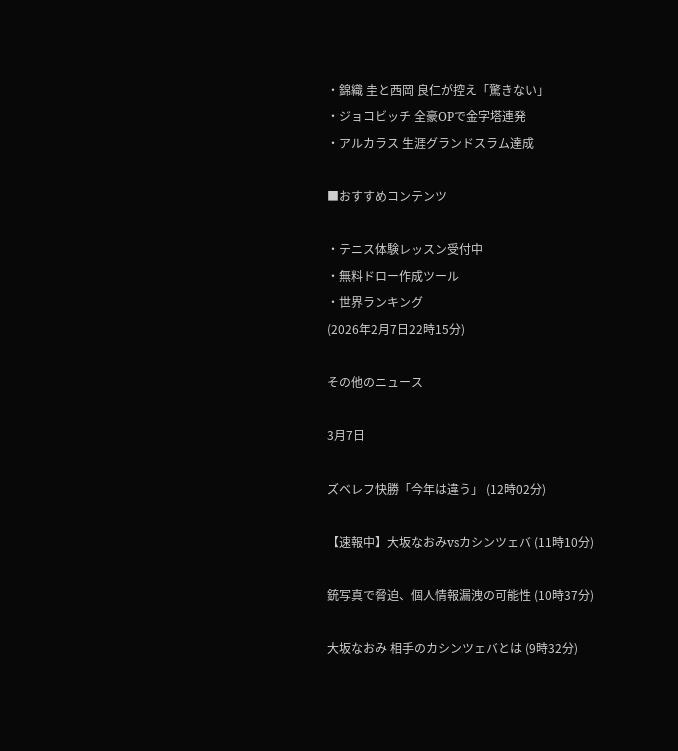・錦織 圭と西岡 良仁が控え「驚きない」
・ジョコビッチ 全豪OPで金字塔連発
・アルカラス 生涯グランドスラム達成

■おすすめコンテンツ

・テニス体験レッスン受付中
・無料ドロー作成ツール
・世界ランキング
(2026年2月7日22時15分)

その他のニュース

3月7日

ズベレフ快勝「今年は違う」 (12時02分)

【速報中】大坂なおみvsカシンツェバ (11時10分)

銃写真で脅迫、個人情報漏洩の可能性 (10時37分)

大坂なおみ 相手のカシンツェバとは (9時32分)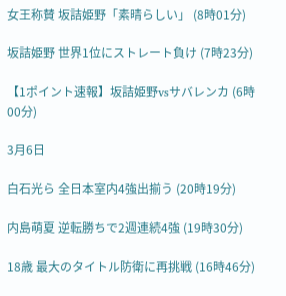女王称賛 坂詰姫野「素晴らしい」 (8時01分)

坂詰姫野 世界1位にストレート負け (7時23分)

【1ポイント速報】坂詰姫野vsサバレンカ (6時00分)

3月6日

白石光ら 全日本室内4強出揃う (20時19分)

内島萌夏 逆転勝ちで2週連続4強 (19時30分)

18歳 最大のタイトル防衛に再挑戦 (16時46分)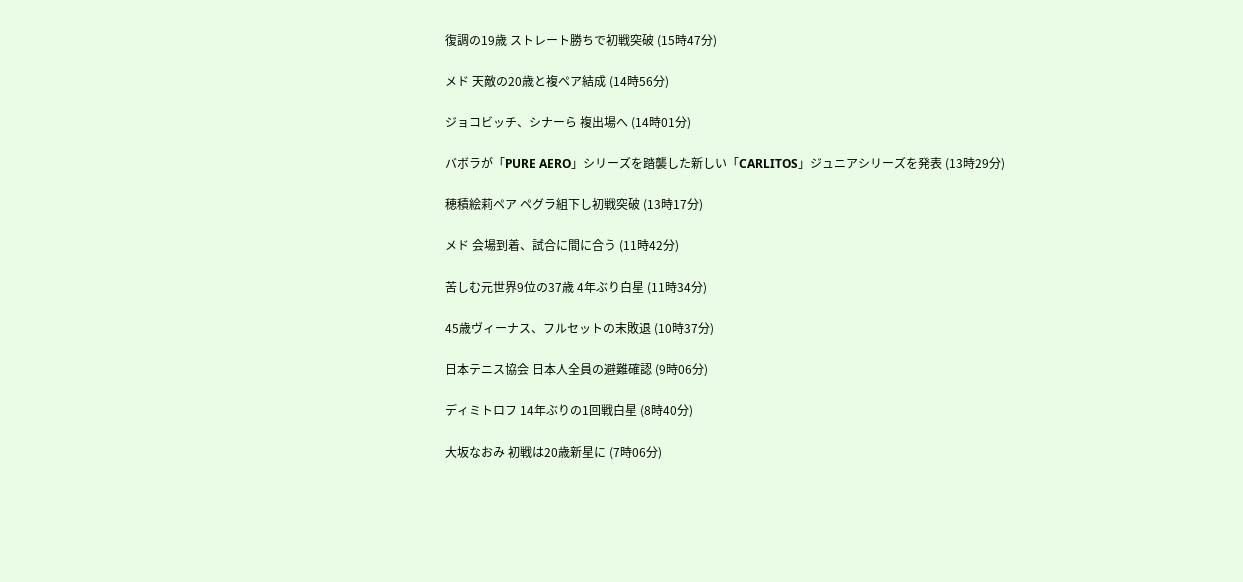復調の19歳 ストレート勝ちで初戦突破 (15時47分)

メド 天敵の20歳と複ペア結成 (14時56分)

ジョコビッチ、シナーら 複出場へ (14時01分)

バボラが「PURE AERO」シリーズを踏襲した新しい「CARLITOS」ジュニアシリーズを発表 (13時29分)

穂積絵莉ペア ペグラ組下し初戦突破 (13時17分)

メド 会場到着、試合に間に合う (11時42分)

苦しむ元世界9位の37歳 4年ぶり白星 (11時34分)

45歳ヴィーナス、フルセットの末敗退 (10時37分)

日本テニス協会 日本人全員の避難確認 (9時06分)

ディミトロフ 14年ぶりの1回戦白星 (8時40分)

大坂なおみ 初戦は20歳新星に (7時06分)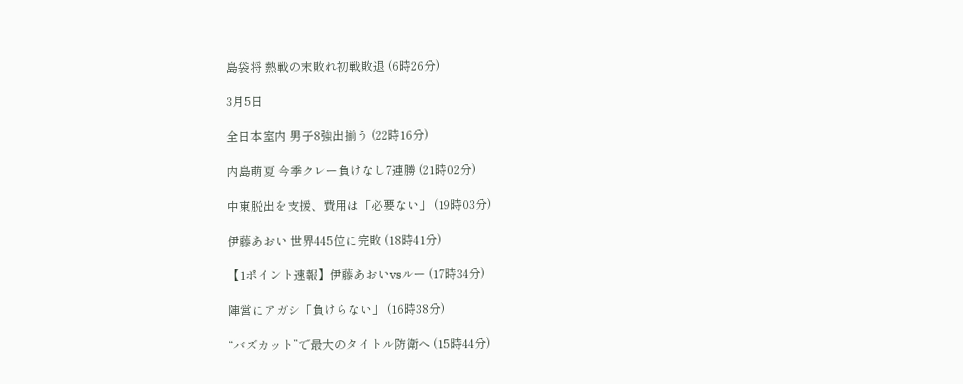島袋将 熱戦の末敗れ初戦敗退 (6時26分)

3月5日

全日本室内 男子8強出揃う (22時16分)

内島萌夏 今季クレー負けなし7連勝 (21時02分)

中東脱出を支援、費用は「必要ない」 (19時03分)

伊藤あおい 世界445位に完敗 (18時41分)

【1ポイント速報】伊藤あおいvsルー (17時34分)

陣営にアガシ「負けらない」 (16時38分)

“バズカット”で最大のタイトル防衛へ (15時44分)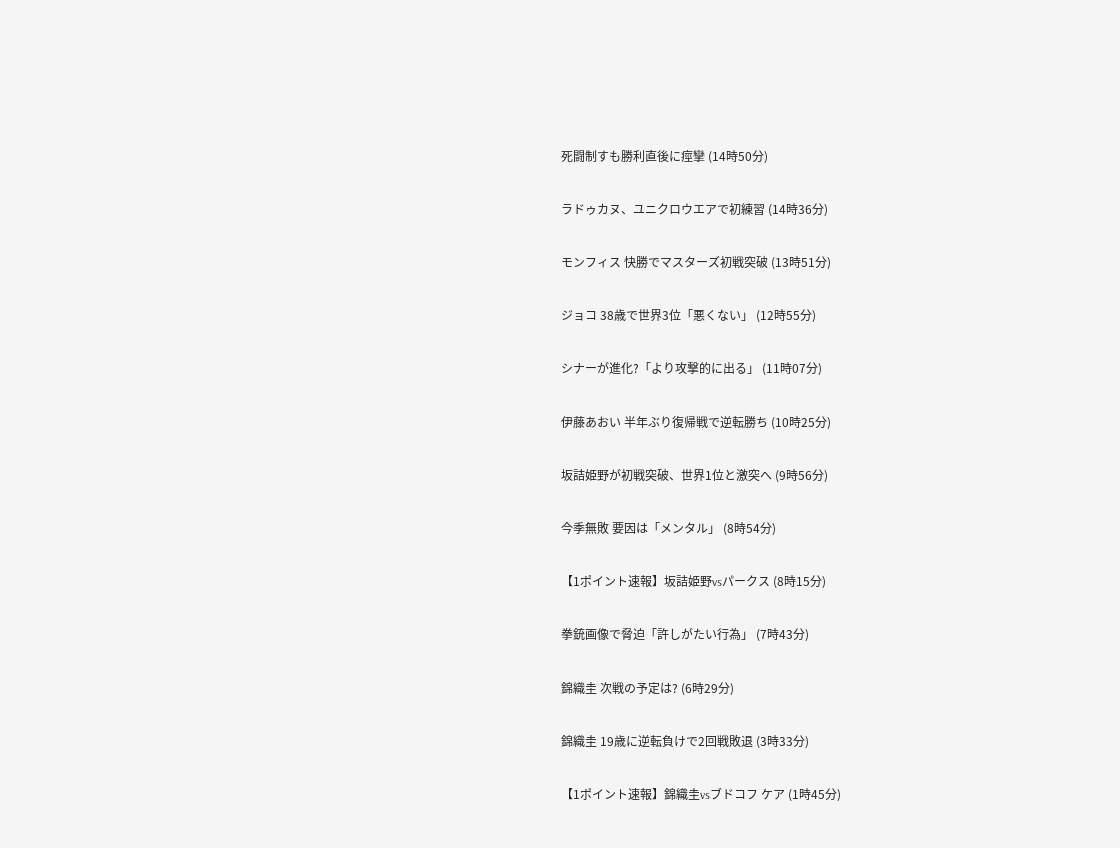死闘制すも勝利直後に痙攣 (14時50分)

ラドゥカヌ、ユニクロウエアで初練習 (14時36分)

モンフィス 快勝でマスターズ初戦突破 (13時51分)

ジョコ 38歳で世界3位「悪くない」 (12時55分)

シナーが進化?「より攻撃的に出る」 (11時07分)

伊藤あおい 半年ぶり復帰戦で逆転勝ち (10時25分)

坂詰姫野が初戦突破、世界1位と激突へ (9時56分)

今季無敗 要因は「メンタル」 (8時54分)

【1ポイント速報】坂詰姫野vsパークス (8時15分)

拳銃画像で脅迫「許しがたい行為」 (7時43分)

錦織圭 次戦の予定は? (6時29分)

錦織圭 19歳に逆転負けで2回戦敗退 (3時33分)

【1ポイント速報】錦織圭vsブドコフ ケア (1時45分)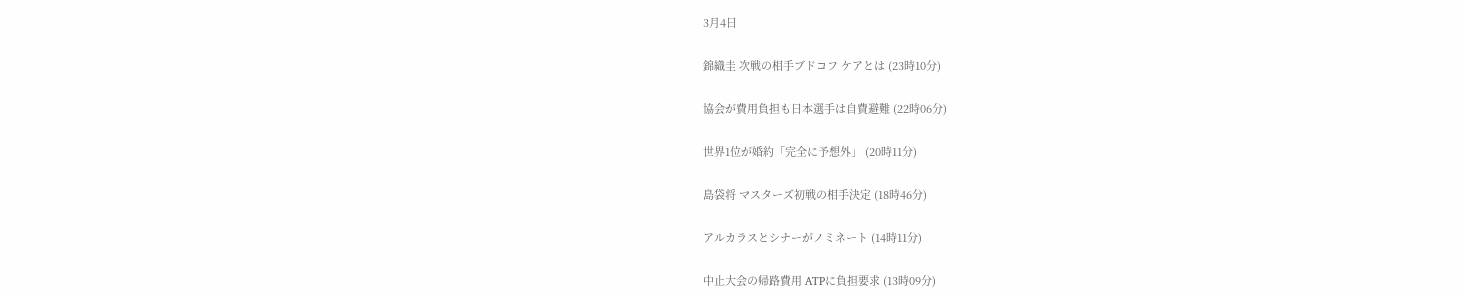3月4日

錦織圭 次戦の相手ブドコフ ケアとは (23時10分)

協会が費用負担も日本選手は自費避難 (22時06分)

世界1位が婚約「完全に予想外」 (20時11分)

島袋将 マスターズ初戦の相手決定 (18時46分)

アルカラスとシナーがノミネート (14時11分)

中止大会の帰路費用 ATPに負担要求 (13時09分)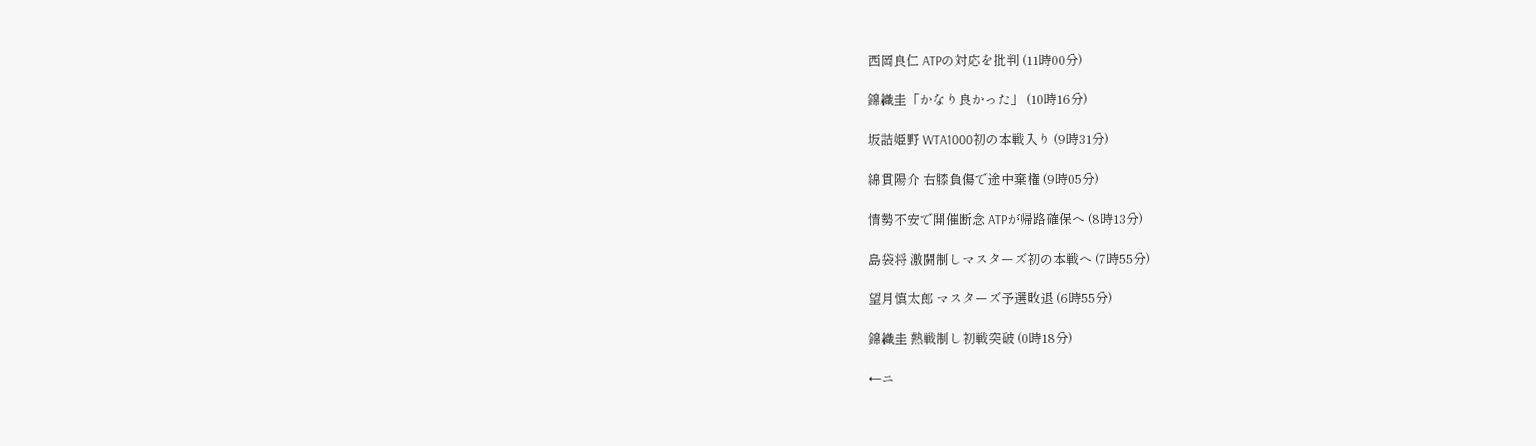西岡良仁 ATPの対応を批判 (11時00分)

錦織圭「かなり良かった」 (10時16分)

坂詰姫野 WTA1000初の本戦入り (9時31分)

綿貫陽介 右膝負傷で途中棄権 (9時05分)

情勢不安で開催断念 ATPが帰路確保へ (8時13分)

島袋将 激闘制しマスターズ初の本戦へ (7時55分)

望月慎太郎 マスターズ予選敗退 (6時55分)

錦織圭 熱戦制し初戦突破 (0時18分)

←ニ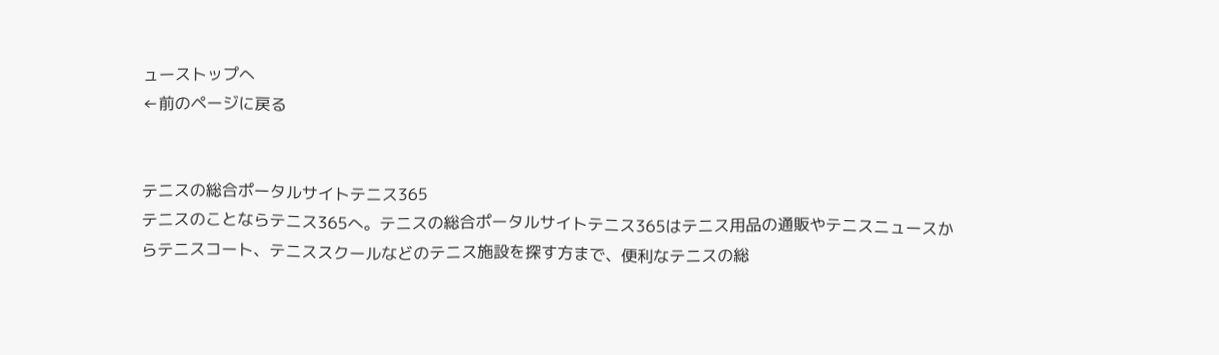ューストップへ
←前のページに戻る


テニスの総合ポータルサイトテニス365
テニスのことならテニス365へ。テニスの総合ポータルサイトテニス365はテニス用品の通販やテニスニュースからテニスコート、テニススクールなどのテニス施設を探す方まで、便利なテニスの総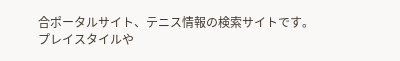合ポータルサイト、テニス情報の検索サイトです。プレイスタイルや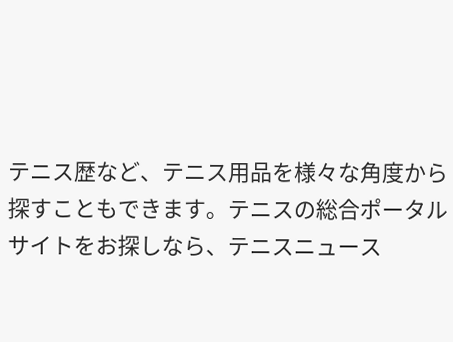テニス歴など、テニス用品を様々な角度から探すこともできます。テニスの総合ポータルサイトをお探しなら、テニスニュース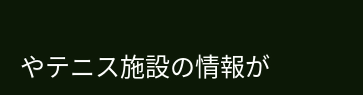やテニス施設の情報が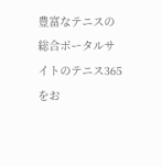豊富なテニスの総合ポータルサイトのテニス365をお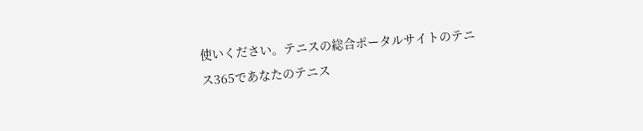使いください。テニスの総合ポータルサイトのテニス365であなたのテニス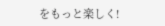をもっと楽しく!